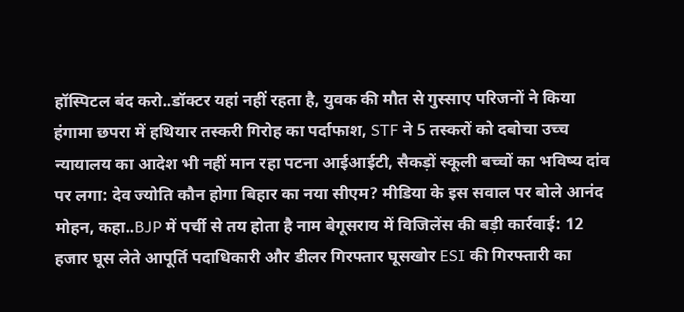हॉस्पिटल बंद करो..डॉक्टर यहां नहीं रहता है, युवक की मौत से गुस्साए परिजनों ने किया हंगामा छपरा में हथियार तस्करी गिरोह का पर्दाफाश, STF ने 5 तस्करों को दबोचा उच्च न्यायालय का आदेश भी नहीं मान रहा पटना आईआईटी, सैकड़ों स्कूली बच्चों का भविष्य दांव पर लगा: देव ज्योति कौन होगा बिहार का नया सीएम? मीडिया के इस सवाल पर बोले आनंद मोहन, कहा..BJP में पर्ची से तय होता है नाम बेगूसराय में विजिलेंस की बड़ी कार्रवाई: 12 हजार घूस लेते आपूर्ति पदाधिकारी और डीलर गिरफ्तार घूसखोर ESI की गिरफ्तारी का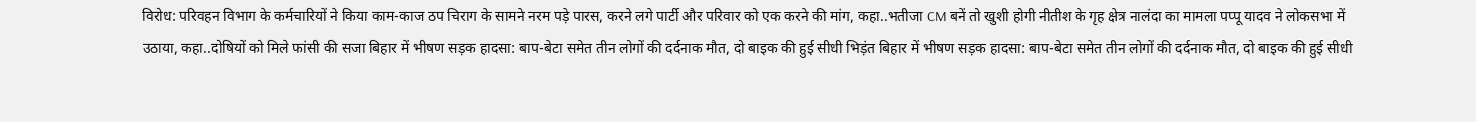विरोध: परिवहन विभाग के कर्मचारियों ने किया काम-काज ठप चिराग के सामने नरम पड़े पारस, करने लगे पार्टी और परिवार को एक करने की मांग, कहा..भतीजा CM बनें तो खुशी होगी नीतीश के गृह क्षेत्र नालंदा का मामला पप्पू यादव ने लोकसभा में उठाया, कहा..दोषियों को मिले फांसी की सजा बिहार में भीषण सड़क हादसा: बाप-बेटा समेत तीन लोगों की दर्दनाक मौत, दो बाइक की हुई सीधी भिड़ंत बिहार में भीषण सड़क हादसा: बाप-बेटा समेत तीन लोगों की दर्दनाक मौत, दो बाइक की हुई सीधी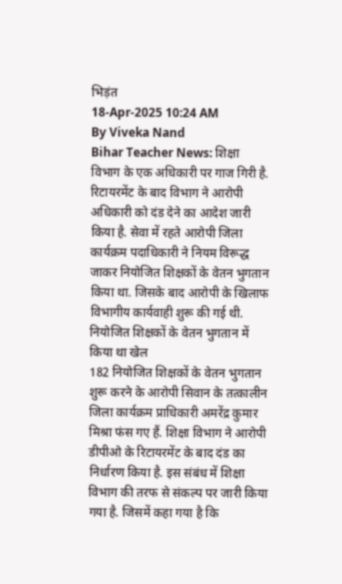भिड़ंत
18-Apr-2025 10:24 AM
By Viveka Nand
Bihar Teacher News: शिक्षा विभाग के एक अधिकारी पर गाज गिरी है. रिटायरमेंट के बाद विभाग ने आरोपी अधिकारी को दंड देने का आदेश जारी किया है. सेवा में रहते आरोपी जिला कार्यक्रम पदाधिकारी ने नियम विरूद्ध जाकर नियोजित शिक्षकों के वेतन भुगतान किया था. जिसके बाद आरोपी के खिलाफ विभागीय कार्यवाही शुरू की गई थी.
नियोजित शिक्षकों के वेतन भुगतान में किया था खेल
182 नियोजित शिक्षकों के वेतन भुगतान शुरू करने के आरोपी सिवान के तत्कालीन जिला कार्यक्रम प्राधिकारी अमरेंद्र कुमार मिश्रा फंस गए हैं. शिक्षा विभाग ने आरोपी डीपीओ के रिटायरमेंट के बाद दंड का निर्धारण किया है. इस संबंध में शिक्षा विभाग की तरफ से संकल्प पर जारी किया गया है. जिसमें कहा गया है कि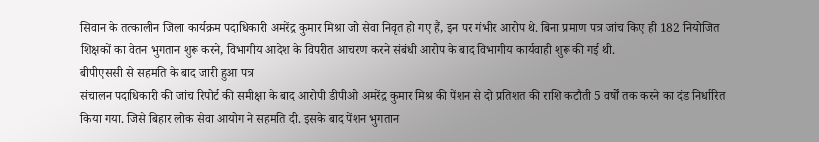सिवान के तत्कालीन जिला कार्यक्रम पदाधिकारी अमरेंद्र कुमार मिश्रा जो सेवा निवृत हो गए हैं, इन पर गंभीर आरोप थे. बिना प्रमाण पत्र जांच किए ही 182 नियोजित शिक्षकों का वेतन भुगतान शुरू करने, विभागीय आदेश के विपरीत आचरण करने संबंधी आरोप के बाद विभागीय कार्यवाही शुरू की गई थी.
बीपीएससी से सहमति के बाद जारी हुआ पत्र
संचालन पदाधिकारी की जांच रिपोर्ट की समीक्षा के बाद आरोपी डीपीओ अमरेंद्र कुमार मिश्र की पेंशन से दो प्रतिशत की राशि कटौती 5 वर्षों तक करने का दंड निर्धारित किया गया. जिसे बिहार लोक सेवा आयोग ने सहमति दी. इसके बाद पेंशन भुगतान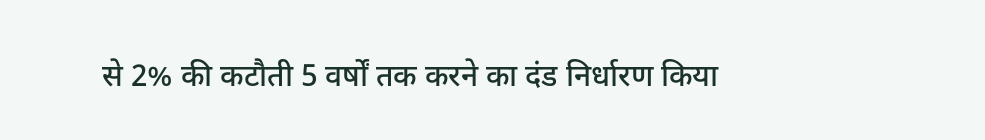से 2% की कटौती 5 वर्षों तक करने का दंड निर्धारण किया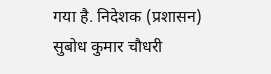गया है. निदेशक (प्रशासन) सुबोध कुमार चौधरी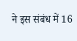ने इस संबंध में 16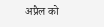अप्रैल को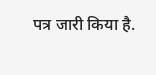पत्र जारी किया है.